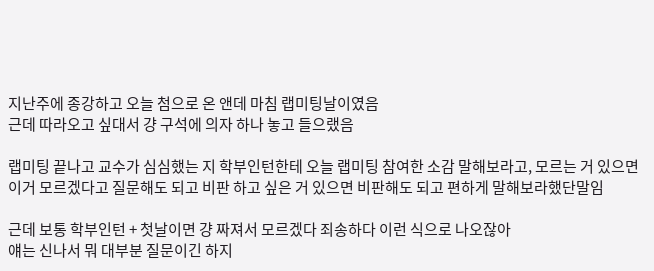지난주에 종강하고 오늘 첨으로 온 앤데 마침 랩미팅날이였음
근데 따라오고 싶대서 걍 구석에 의자 하나 놓고 들으랬음

랩미팅 끝나고 교수가 심심했는 지 학부인턴한테 오늘 랩미팅 참여한 소감 말해보라고, 모르는 거 있으면 이거 모르겠다고 질문해도 되고 비판 하고 싶은 거 있으면 비판해도 되고 편하게 말해보라했단말임

근데 보통 학부인턴 + 첫날이면 걍 짜져서 모르겠다 죄송하다 이런 식으로 나오잖아
얘는 신나서 뭐 대부분 질문이긴 하지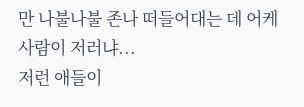만 나불나불 존나 떠들어대는 데 어케 사람이 저러냐...
저런 애들이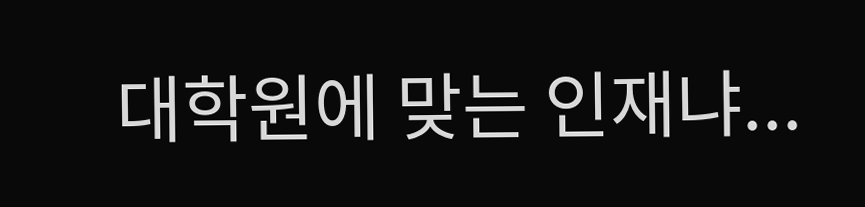대학원에 맞는 인재냐...